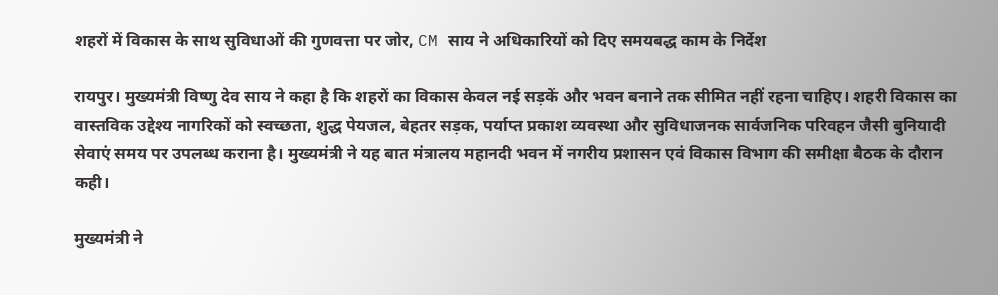शहरों में विकास के साथ सुविधाओं की गुणवत्ता पर जोर, CM साय ने अधिकारियों को दिए समयबद्ध काम के निर्देश

रायपुर। मुख्यमंत्री विष्णु देव साय ने कहा है कि शहरों का विकास केवल नई सड़कें और भवन बनाने तक सीमित नहीं रहना चाहिए। शहरी विकास का वास्तविक उद्देश्य नागरिकों को स्वच्छता, शुद्ध पेयजल, बेहतर सड़क, पर्याप्त प्रकाश व्यवस्था और सुविधाजनक सार्वजनिक परिवहन जैसी बुनियादी सेवाएं समय पर उपलब्ध कराना है। मुख्यमंत्री ने यह बात मंत्रालय महानदी भवन में नगरीय प्रशासन एवं विकास विभाग की समीक्षा बैठक के दौरान कही।

मुख्यमंत्री ने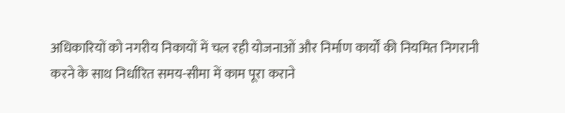अधिकारियों को नगरीय निकायों में चल रही योजनाओं और निर्माण कार्यों की नियमित निगरानी करने के साथ निर्धारित समय-सीमा में काम पूरा कराने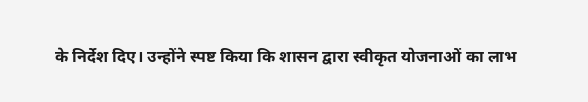के निर्देश दिए। उन्होंने स्पष्ट किया कि शासन द्वारा स्वीकृत योजनाओं का लाभ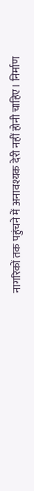नागरिकों तक पहुंचने में अनावश्यक देरी नहीं होनी चाहिए। निर्माण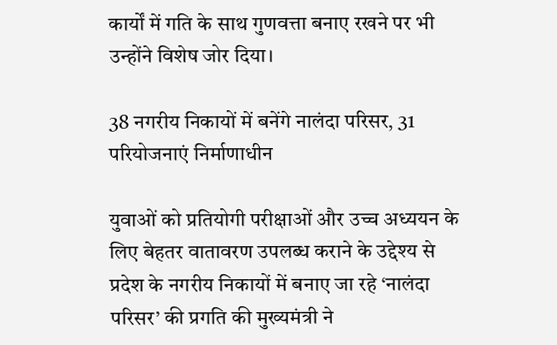कार्यों में गति के साथ गुणवत्ता बनाए रखने पर भी उन्होंने विशेष जोर दिया।

38 नगरीय निकायों में बनेंगे नालंदा परिसर, 31 परियोजनाएं निर्माणाधीन

युवाओं को प्रतियोगी परीक्षाओं और उच्च अध्ययन के लिए बेहतर वातावरण उपलब्ध कराने के उद्देश्य से प्रदेश के नगरीय निकायों में बनाए जा रहे ‘नालंदा परिसर’ की प्रगति की मुख्यमंत्री ने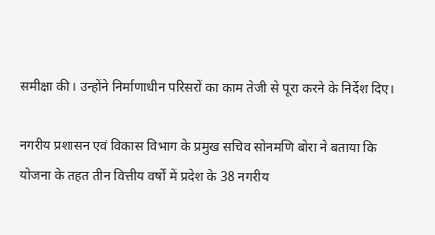समीक्षा की। उन्होंने निर्माणाधीन परिसरों का काम तेजी से पूरा करने के निर्देश दिए।

नगरीय प्रशासन एवं विकास विभाग के प्रमुख सचिव सोनमणि बोरा ने बताया कि योजना के तहत तीन वित्तीय वर्षों में प्रदेश के 38 नगरीय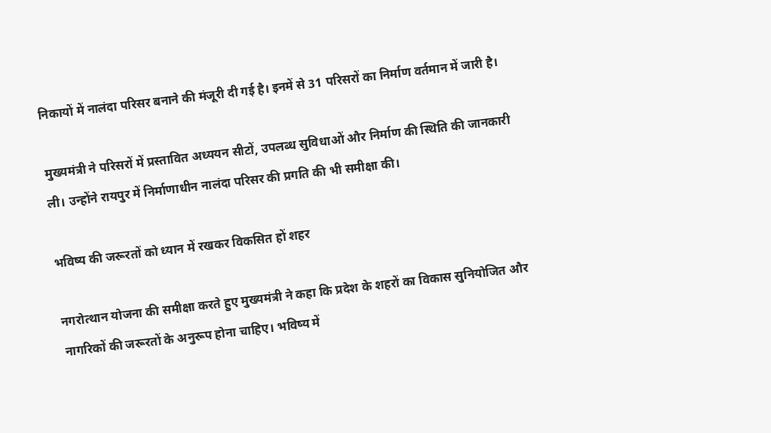निकायों में नालंदा परिसर बनाने की मंजूरी दी गई है। इनमें से 31 परिसरों का निर्माण वर्तमान में जारी है।

मुख्यमंत्री ने परिसरों में प्रस्तावित अध्ययन सीटों, उपलब्ध सुविधाओं और निर्माण की स्थिति की जानकारी ली। उन्होंने रायपुर में निर्माणाधीन नालंदा परिसर की प्रगति की भी समीक्षा की।

भविष्य की जरूरतों को ध्यान में रखकर विकसित हों शहर

नगरोत्थान योजना की समीक्षा करते हुए मुख्यमंत्री ने कहा कि प्रदेश के शहरों का विकास सुनियोजित और नागरिकों की जरूरतों के अनुरूप होना चाहिए। भविष्य में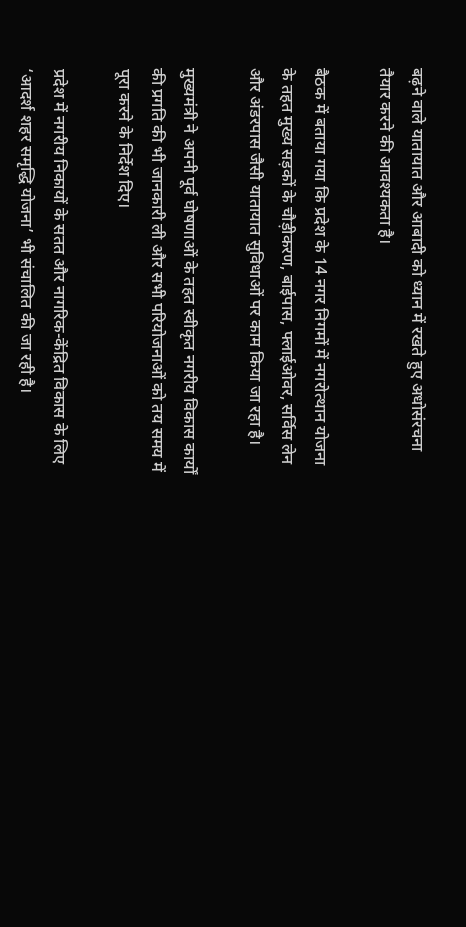बढ़ने वाले यातायात और आबादी को ध्यान में रखते हुए अधोसंरचना तैयार करने की आवश्यकता है।

बैठक में बताया गया कि प्रदेश के 14 नगर निगमों में नगरोत्थान योजना के तहत मुख्य सड़कों के चौड़ीकरण, बाईपास, फ्लाईओवर, सर्विस लेन और अंडरपास जैसी यातायात सुविधाओं पर काम किया जा रहा है।

मुख्यमंत्री ने अपनी पूर्व घोषणाओं के तहत स्वीकृत नगरीय विकास कार्यों की प्रगति की भी जानकारी ली और सभी परियोजनाओं को तय समय में पूरा करने के निर्देश दिए।

प्रदेश में नगरीय निकायों के सतत और नागरिक-केंद्रित विकास के लिए ‘आदर्श शहर समृद्धि योजना’ भी संचालित की जा रही है।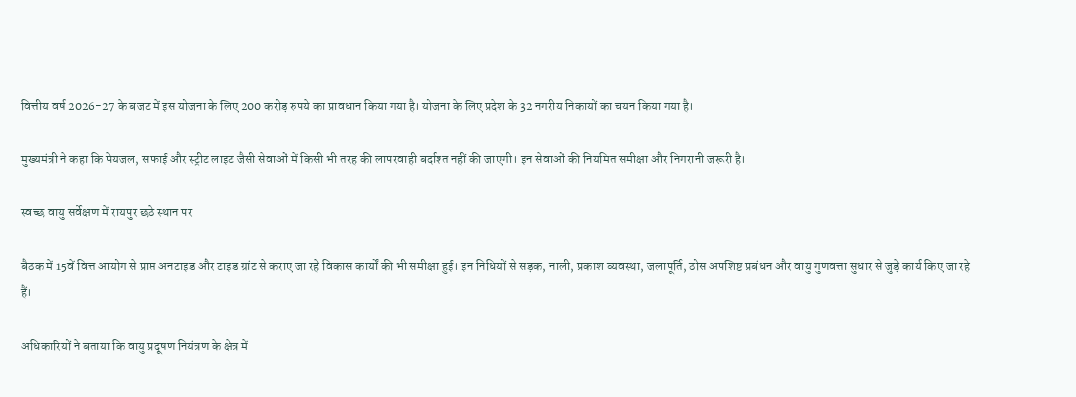वित्तीय वर्ष 2026-27 के बजट में इस योजना के लिए 200 करोड़ रुपये का प्रावधान किया गया है। योजना के लिए प्रदेश के 32 नगरीय निकायों का चयन किया गया है।

मुख्यमंत्री ने कहा कि पेयजल, सफाई और स्ट्रीट लाइट जैसी सेवाओं में किसी भी तरह की लापरवाही बर्दाश्त नहीं की जाएगी। इन सेवाओं की नियमित समीक्षा और निगरानी जरूरी है।

स्वच्छ वायु सर्वेक्षण में रायपुर छठे स्थान पर

बैठक में 15वें वित्त आयोग से प्राप्त अनटाइड और टाइड ग्रांट से कराए जा रहे विकास कार्यों की भी समीक्षा हुई। इन निधियों से सड़क, नाली, प्रकाश व्यवस्था, जलापूर्ति, ठोस अपशिष्ट प्रबंधन और वायु गुणवत्ता सुधार से जुड़े कार्य किए जा रहे हैं।

अधिकारियों ने बताया कि वायु प्रदूषण नियंत्रण के क्षेत्र में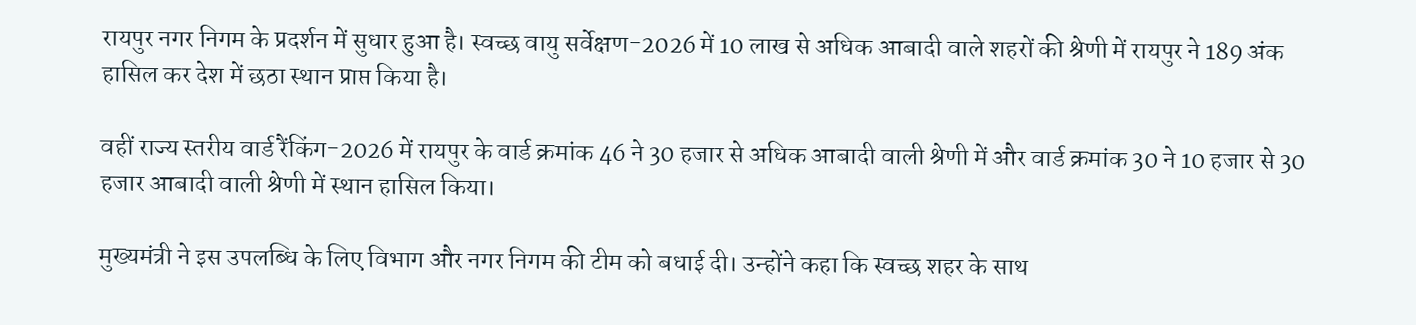रायपुर नगर निगम के प्रदर्शन में सुधार हुआ है। स्वच्छ वायु सर्वेक्षण-2026 में 10 लाख से अधिक आबादी वाले शहरों की श्रेणी में रायपुर ने 189 अंक हासिल कर देश में छठा स्थान प्राप्त किया है।

वहीं राज्य स्तरीय वार्ड रैंकिंग-2026 में रायपुर के वार्ड क्रमांक 46 ने 30 हजार से अधिक आबादी वाली श्रेणी में और वार्ड क्रमांक 30 ने 10 हजार से 30 हजार आबादी वाली श्रेणी में स्थान हासिल किया।

मुख्यमंत्री ने इस उपलब्धि के लिए विभाग और नगर निगम की टीम को बधाई दी। उन्होंने कहा कि स्वच्छ शहर के साथ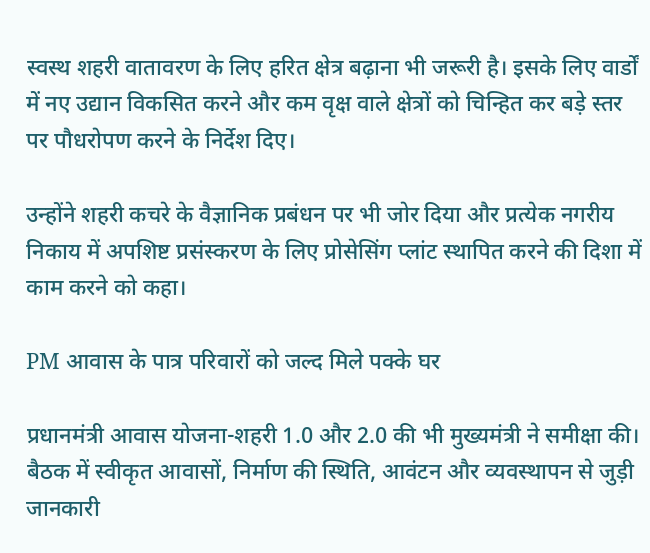स्वस्थ शहरी वातावरण के लिए हरित क्षेत्र बढ़ाना भी जरूरी है। इसके लिए वार्डों में नए उद्यान विकसित करने और कम वृक्ष वाले क्षेत्रों को चिन्हित कर बड़े स्तर पर पौधरोपण करने के निर्देश दिए।

उन्होंने शहरी कचरे के वैज्ञानिक प्रबंधन पर भी जोर दिया और प्रत्येक नगरीय निकाय में अपशिष्ट प्रसंस्करण के लिए प्रोसेसिंग प्लांट स्थापित करने की दिशा में काम करने को कहा।

PM आवास के पात्र परिवारों को जल्द मिले पक्के घर

प्रधानमंत्री आवास योजना-शहरी 1.0 और 2.0 की भी मुख्यमंत्री ने समीक्षा की। बैठक में स्वीकृत आवासों, निर्माण की स्थिति, आवंटन और व्यवस्थापन से जुड़ी जानकारी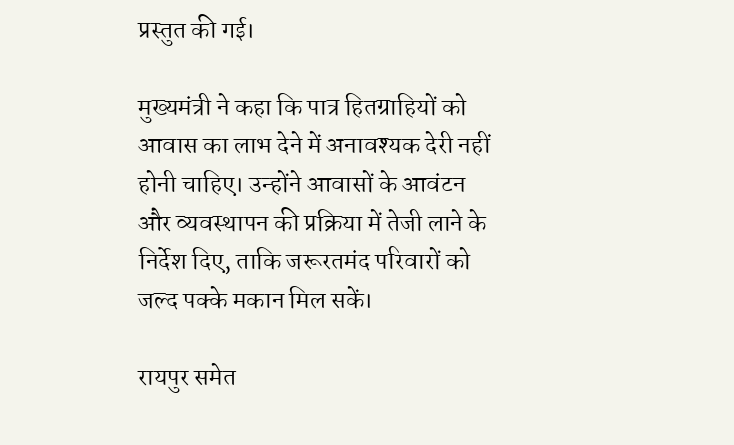प्रस्तुत की गई।

मुख्यमंत्री ने कहा कि पात्र हितग्राहियों को आवास का लाभ देने में अनावश्यक देरी नहीं होनी चाहिए। उन्होंने आवासों के आवंटन और व्यवस्थापन की प्रक्रिया में तेजी लाने के निर्देश दिए, ताकि जरूरतमंद परिवारों को जल्द पक्के मकान मिल सकें।

रायपुर समेत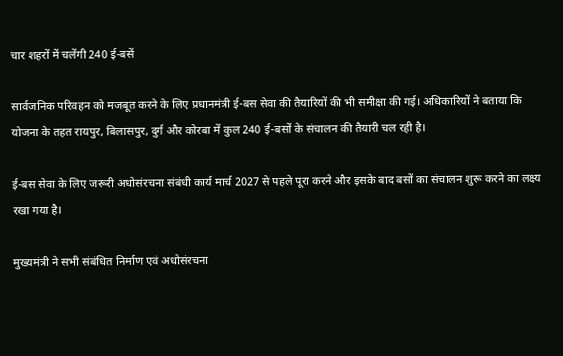चार शहरों में चलेंगी 240 ई-बसें

सार्वजनिक परिवहन को मजबूत करने के लिए प्रधानमंत्री ई-बस सेवा की तैयारियों की भी समीक्षा की गई। अधिकारियों ने बताया कि योजना के तहत रायपुर, बिलासपुर, दुर्ग और कोरबा में कुल 240 ई-बसों के संचालन की तैयारी चल रही है।

ई-बस सेवा के लिए जरूरी अधोसंरचना संबंधी कार्य मार्च 2027 से पहले पूरा करने और इसके बाद बसों का संचालन शुरू करने का लक्ष्य रखा गया है।

मुख्यमंत्री ने सभी संबंधित निर्माण एवं अधोसंरचना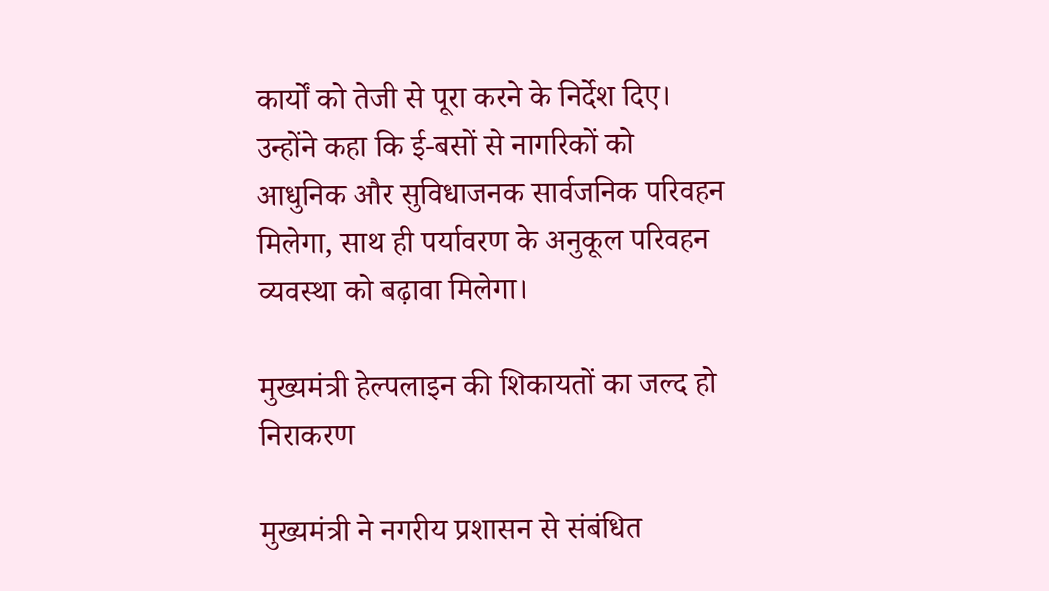कार्यों को तेजी से पूरा करने के निर्देश दिए। उन्होंने कहा कि ई-बसों से नागरिकों को आधुनिक और सुविधाजनक सार्वजनिक परिवहन मिलेगा, साथ ही पर्यावरण के अनुकूल परिवहन व्यवस्था को बढ़ावा मिलेगा।

मुख्यमंत्री हेल्पलाइन की शिकायतों का जल्द हो निराकरण

मुख्यमंत्री ने नगरीय प्रशासन से संबंधित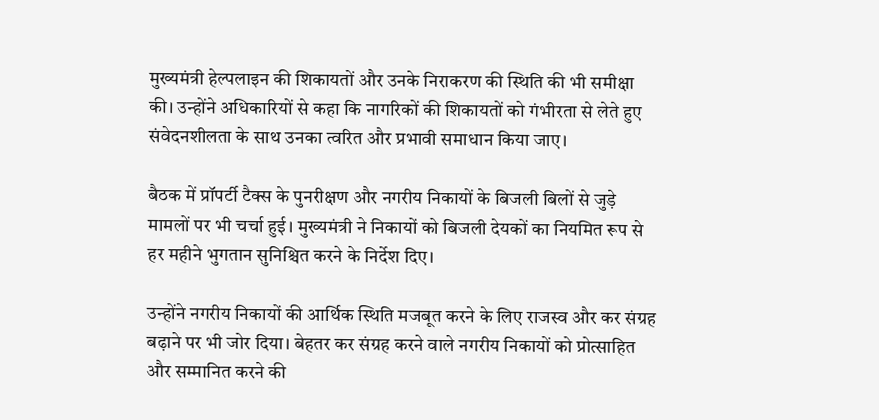मुख्यमंत्री हेल्पलाइन की शिकायतों और उनके निराकरण की स्थिति की भी समीक्षा की। उन्होंने अधिकारियों से कहा कि नागरिकों की शिकायतों को गंभीरता से लेते हुए संवेदनशीलता के साथ उनका त्वरित और प्रभावी समाधान किया जाए।

बैठक में प्रॉपर्टी टैक्स के पुनरीक्षण और नगरीय निकायों के बिजली बिलों से जुड़े मामलों पर भी चर्चा हुई। मुख्यमंत्री ने निकायों को बिजली देयकों का नियमित रूप से हर महीने भुगतान सुनिश्चित करने के निर्देश दिए।

उन्होंने नगरीय निकायों की आर्थिक स्थिति मजबूत करने के लिए राजस्व और कर संग्रह बढ़ाने पर भी जोर दिया। बेहतर कर संग्रह करने वाले नगरीय निकायों को प्रोत्साहित और सम्मानित करने की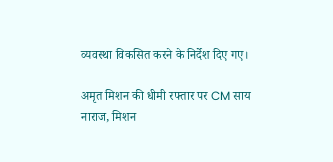व्यवस्था विकसित करने के निर्देश दिए गए।

अमृत मिशन की धीमी रफ्तार पर CM साय नाराज, मिशन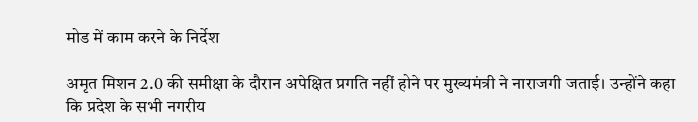मोड में काम करने के निर्देश

अमृत मिशन 2.0 की समीक्षा के दौरान अपेक्षित प्रगति नहीं होने पर मुख्यमंत्री ने नाराजगी जताई। उन्होंने कहा कि प्रदेश के सभी नगरीय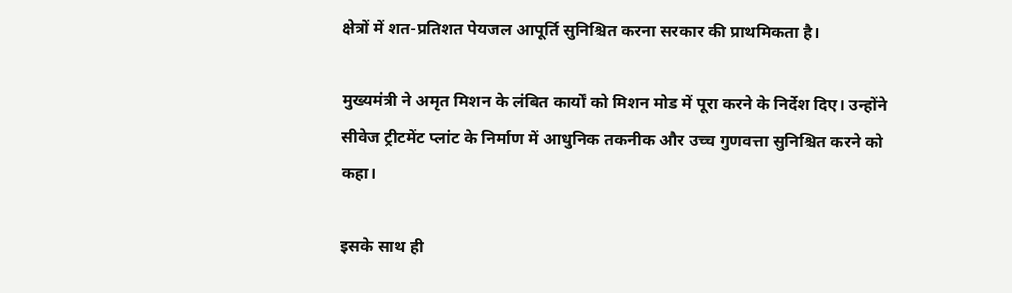क्षेत्रों में शत-प्रतिशत पेयजल आपूर्ति सुनिश्चित करना सरकार की प्राथमिकता है।

मुख्यमंत्री ने अमृत मिशन के लंबित कार्यों को मिशन मोड में पूरा करने के निर्देश दिए। उन्होंने सीवेज ट्रीटमेंट प्लांट के निर्माण में आधुनिक तकनीक और उच्च गुणवत्ता सुनिश्चित करने को कहा।

इसके साथ ही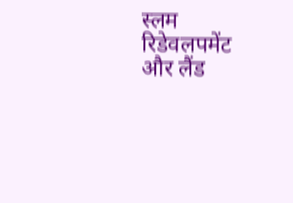स्लम रिडेवलपमेंट और लैंड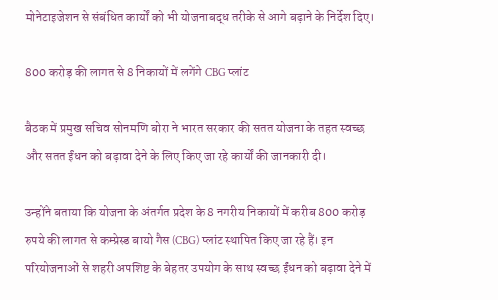मोनेटाइजेशन से संबंधित कार्यों को भी योजनाबद्ध तरीके से आगे बढ़ाने के निर्देश दिए।

800 करोड़ की लागत से 8 निकायों में लगेंगे CBG प्लांट

बैठक में प्रमुख सचिव सोनमणि बोरा ने भारत सरकार की सतत योजना के तहत स्वच्छ और सतत ईंधन को बढ़ावा देने के लिए किए जा रहे कार्यों की जानकारी दी।

उन्होंने बताया कि योजना के अंतर्गत प्रदेश के 8 नगरीय निकायों में करीब 800 करोड़ रुपये की लागत से कम्प्रेस्ड बायो गैस (CBG) प्लांट स्थापित किए जा रहे हैं। इन परियोजनाओं से शहरी अपशिष्ट के बेहतर उपयोग के साथ स्वच्छ ईंधन को बढ़ावा देने में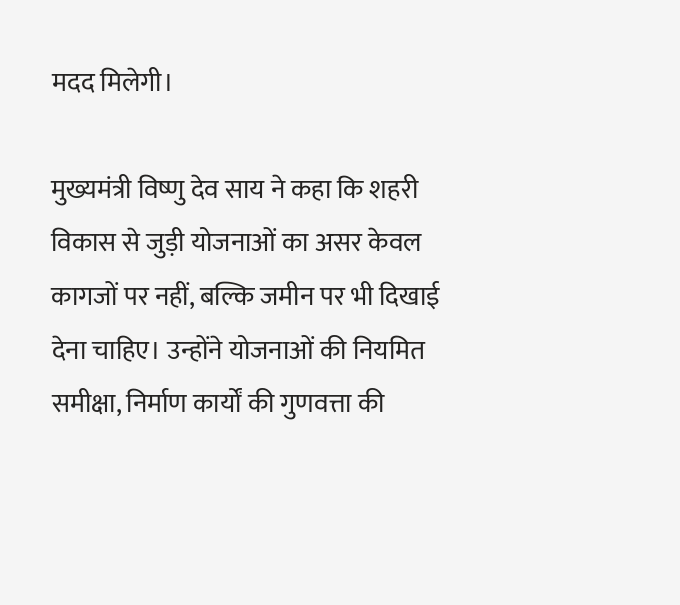मदद मिलेगी।

मुख्यमंत्री विष्णु देव साय ने कहा कि शहरी विकास से जुड़ी योजनाओं का असर केवल कागजों पर नहीं, बल्कि जमीन पर भी दिखाई देना चाहिए। उन्होंने योजनाओं की नियमित समीक्षा, निर्माण कार्यों की गुणवत्ता की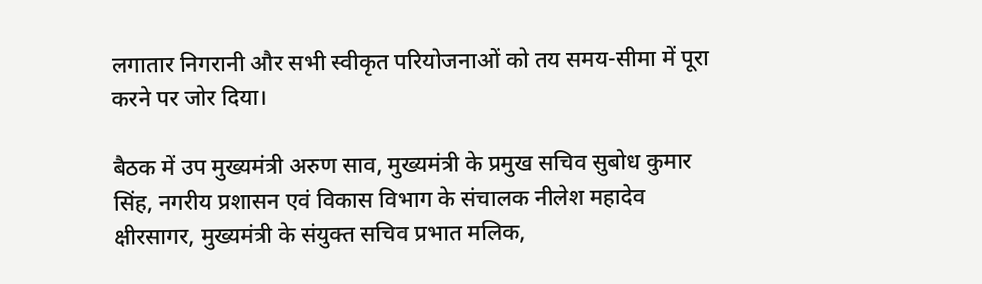लगातार निगरानी और सभी स्वीकृत परियोजनाओं को तय समय-सीमा में पूरा करने पर जोर दिया।

बैठक में उप मुख्यमंत्री अरुण साव, मुख्यमंत्री के प्रमुख सचिव सुबोध कुमार सिंह, नगरीय प्रशासन एवं विकास विभाग के संचालक नीलेश महादेव क्षीरसागर, मुख्यमंत्री के संयुक्त सचिव प्रभात मलिक,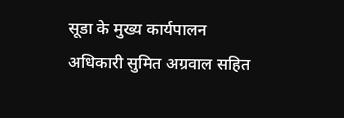सूडा के मुख्य कार्यपालन अधिकारी सुमित अग्रवाल सहित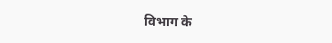विभाग के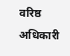वरिष्ठ अधिकारी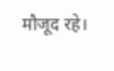मौजूद रहे।